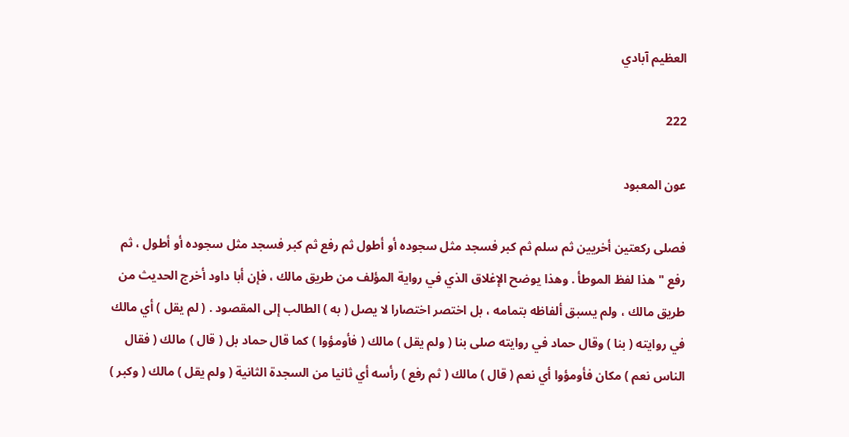العظيم آبادي

222

عون المعبود

فصلى ركعتين أخريين ثم سلم ثم كبر فسجد مثل سجوده أو أطول ثم رفع ثم كبر فسجد مثل سجوده أو أطول ، ثم رفع " هذا لفظ الموطأ . وهذا يوضح الإغلاق الذي في رواية المؤلف من طريق مالك ، فإن أبا داود أخرج الحديث من طريق مالك ، ولم يسبق ألفاظه بتمامه ، بل اختصر اختصارا لا يصل ( به ) الطالب إلى المقصود . ( لم يقل ) أي مالك في روايته ( بنا ) وقال حماد في روايته صلى بنا ( ولم يقل ) مالك ( فأومؤوا ) كما قال حماد بل ( قال ) مالك ( فقال الناس نعم ) مكان فأومؤوا أي نعم ( قال ) مالك ( ثم رفع ) رأسه أي ثانيا من السجدة الثانية ( ولم يقل ) مالك ( وكبر )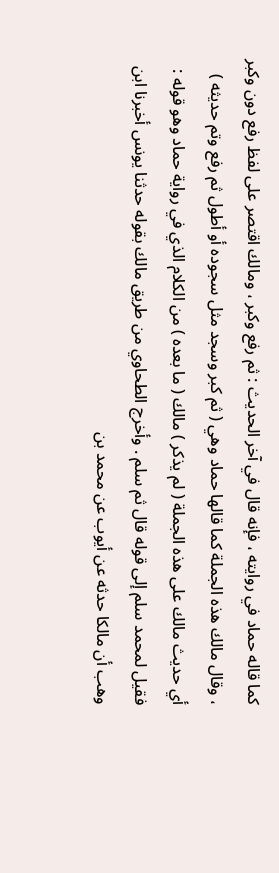كما قاله حماد في روايته ، فإنه قال في آخر الحديث : ثم رفع وكبر ، ومالك اقتصر على لفظ رفع دون وكبر ، وقال مالك هذه الجملة كما قالها حماد وهي ( ثم كبر وسجد مثل سجوده أو أطول ثم رفع وتم حديثه ) أي حديث مالك على هذه الجملة ( لم يذكر ) مالك ( ما بعده ) من الكلام الذي في رواية حماد وهو قوله : فقيل لمحمد سلم إلى قوله قال ثم سلم . وأخرج الطحاوي من طريق مالك بقوله حدثنا يونس أخبرنا ابن وهب أن مالكا حدثه عن أيوب عن محمد بن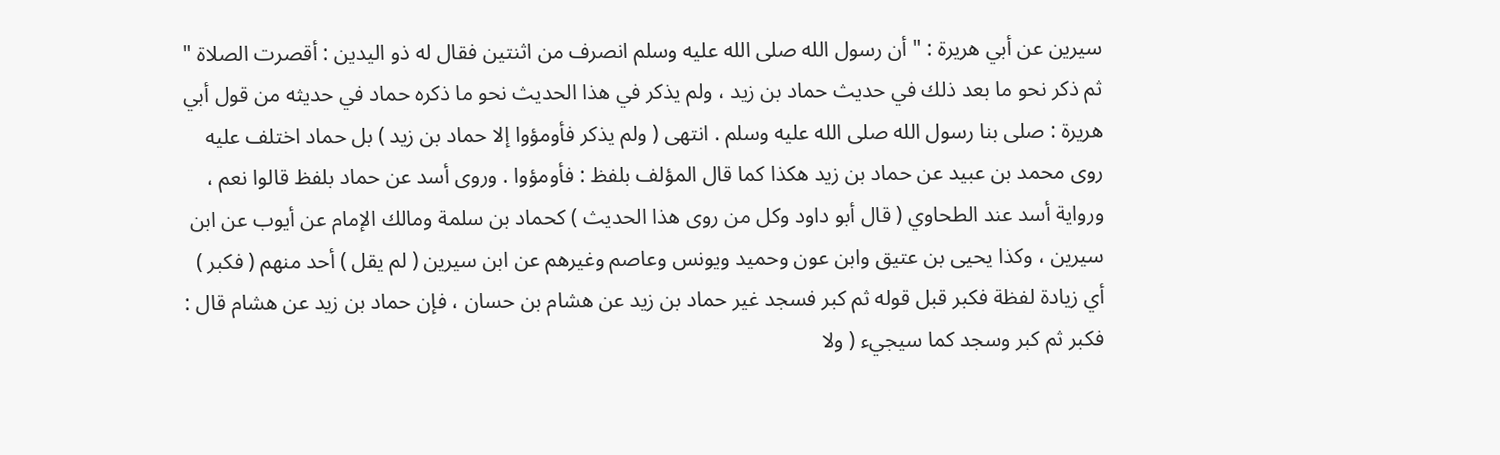سيرين عن أبي هريرة : " أن رسول الله صلى الله عليه وسلم انصرف من اثنتين فقال له ذو اليدين : أقصرت الصلاة " ثم ذكر نحو ما بعد ذلك في حديث حماد بن زيد ، ولم يذكر في هذا الحديث نحو ما ذكره حماد في حديثه من قول أبي هريرة : صلى بنا رسول الله صلى الله عليه وسلم . انتهى ( ولم يذكر فأومؤوا إلا حماد بن زيد ) بل حماد اختلف عليه روى محمد بن عبيد عن حماد بن زيد هكذا كما قال المؤلف بلفظ : فأومؤوا . وروى أسد عن حماد بلفظ قالوا نعم ، ورواية أسد عند الطحاوي ( قال أبو داود وكل من روى هذا الحديث ) كحماد بن سلمة ومالك الإمام عن أيوب عن ابن سيرين ، وكذا يحيى بن عتيق وابن عون وحميد ويونس وعاصم وغيرهم عن ابن سيرين ( لم يقل ) أحد منهم ( فكبر ) أي زيادة لفظة فكبر قبل قوله ثم كبر فسجد غير حماد بن زيد عن هشام بن حسان ، فإن حماد بن زيد عن هشام قال : فكبر ثم كبر وسجد كما سيجيء ( ولا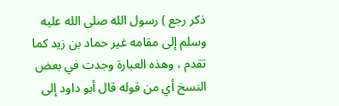ذكر رجع ) رسول الله صلى الله عليه وسلم إلى مقامه غير حماد بن زيد كما تقدم ، وهذه العبارة وجدت في بعض النسخ أي من قوله قال أبو داود إلى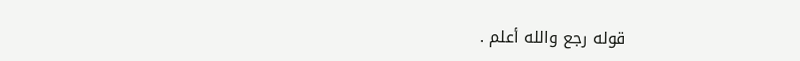قوله رجع والله أعلم .